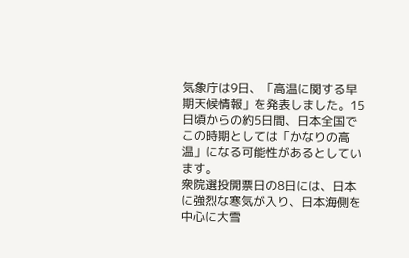気象庁は9日、「高温に関する早期天候情報」を発表しました。15日頃からの約5日間、日本全国でこの時期としては「かなりの高温」になる可能性があるとしています。
衆院選投開票日の8日には、日本に強烈な寒気が入り、日本海側を中心に大雪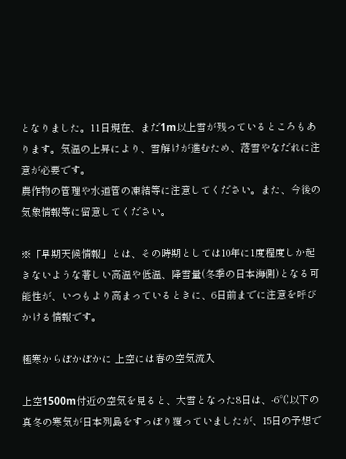となりました。11日現在、まだ1m以上雪が残っているところもあります。気温の上昇により、雪解けが進むため、落雪やなだれに注意が必要です。
農作物の管理や水道管の凍結等に注意してください。また、今後の気象情報等に留意してください。

※「早期天候情報」とは、その時期としては10年に1度程度しか起きないような著しい高温や低温、降雪量(冬季の日本海側)となる可能性が、いつもより高まっているときに、6日前までに注意を呼びかける情報です。

極寒からぽかぽかに 上空には春の空気流入

上空1500m付近の空気を見ると、大雪となった8日は、-6℃以下の真冬の寒気が日本列島をすっぽり覆っていましたが、15日の予想で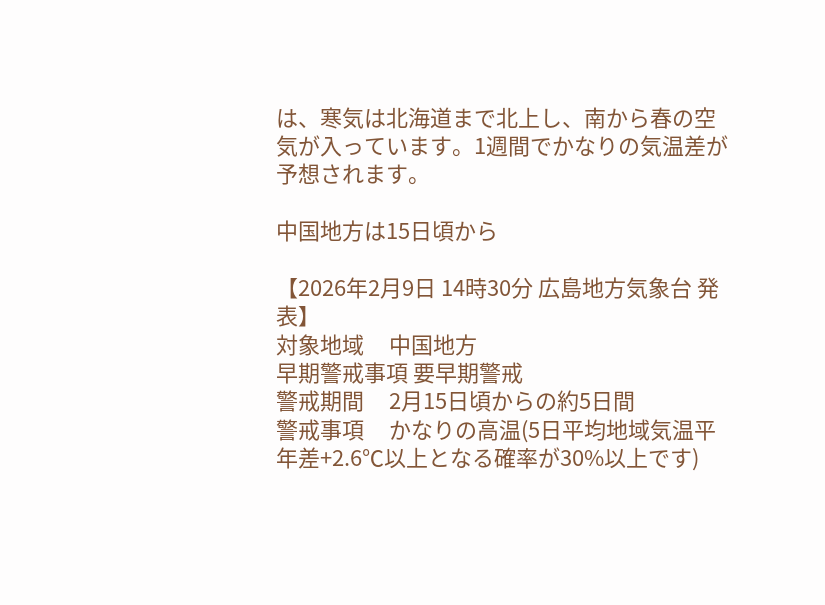は、寒気は北海道まで北上し、南から春の空気が入っています。1週間でかなりの気温差が予想されます。

中国地方は15日頃から

【2026年2月9日 14時30分 広島地方気象台 発表】
対象地域     中国地方
早期警戒事項 要早期警戒
警戒期間     2月15日頃からの約5日間
警戒事項     かなりの高温(5日平均地域気温平年差+2.6℃以上となる確率が30%以上です)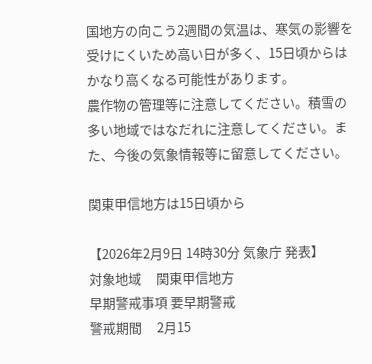国地方の向こう2週間の気温は、寒気の影響を受けにくいため高い日が多く、15日頃からはかなり高くなる可能性があります。
農作物の管理等に注意してください。積雪の多い地域ではなだれに注意してください。また、今後の気象情報等に留意してください。

関東甲信地方は15日頃から

【2026年2月9日 14時30分 気象庁 発表】
対象地域     関東甲信地方
早期警戒事項 要早期警戒
警戒期間     2月15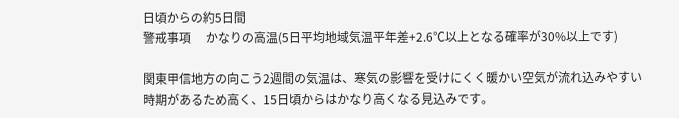日頃からの約5日間
警戒事項     かなりの高温(5日平均地域気温平年差+2.6℃以上となる確率が30%以上です)

関東甲信地方の向こう2週間の気温は、寒気の影響を受けにくく暖かい空気が流れ込みやすい時期があるため高く、15日頃からはかなり高くなる見込みです。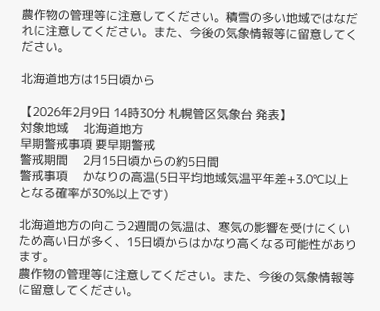農作物の管理等に注意してください。積雪の多い地域ではなだれに注意してください。また、今後の気象情報等に留意してください。

北海道地方は15日頃から

【2026年2月9日 14時30分 札幌管区気象台 発表】
対象地域     北海道地方
早期警戒事項 要早期警戒
警戒期間     2月15日頃からの約5日間
警戒事項     かなりの高温(5日平均地域気温平年差+3.0℃以上となる確率が30%以上です)

北海道地方の向こう2週間の気温は、寒気の影響を受けにくいため高い日が多く、15日頃からはかなり高くなる可能性があります。
農作物の管理等に注意してください。また、今後の気象情報等に留意してください。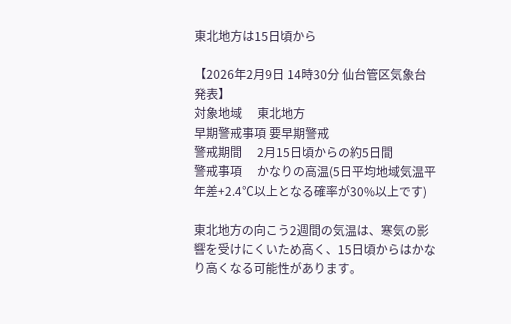東北地方は15日頃から

【2026年2月9日 14時30分 仙台管区気象台 発表】
対象地域     東北地方
早期警戒事項 要早期警戒
警戒期間     2月15日頃からの約5日間
警戒事項     かなりの高温(5日平均地域気温平年差+2.4℃以上となる確率が30%以上です)

東北地方の向こう2週間の気温は、寒気の影響を受けにくいため高く、15日頃からはかなり高くなる可能性があります。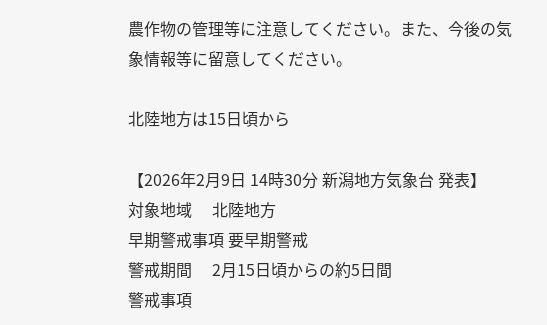農作物の管理等に注意してください。また、今後の気象情報等に留意してください。

北陸地方は15日頃から

【2026年2月9日 14時30分 新潟地方気象台 発表】
対象地域     北陸地方
早期警戒事項 要早期警戒
警戒期間     2月15日頃からの約5日間
警戒事項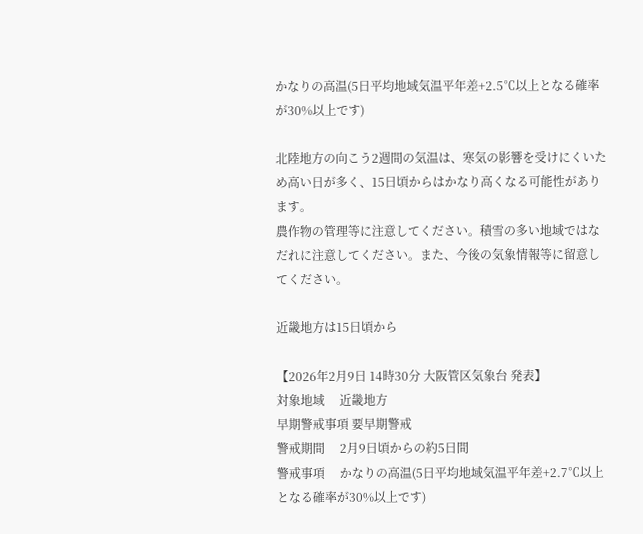かなりの高温(5日平均地域気温平年差+2.5℃以上となる確率が30%以上です)

北陸地方の向こう2週間の気温は、寒気の影響を受けにくいため高い日が多く、15日頃からはかなり高くなる可能性があります。
農作物の管理等に注意してください。積雪の多い地域ではなだれに注意してください。また、今後の気象情報等に留意してください。

近畿地方は15日頃から

【2026年2月9日 14時30分 大阪管区気象台 発表】
対象地域     近畿地方
早期警戒事項 要早期警戒
警戒期間     2月9日頃からの約5日間
警戒事項     かなりの高温(5日平均地域気温平年差+2.7℃以上となる確率が30%以上です)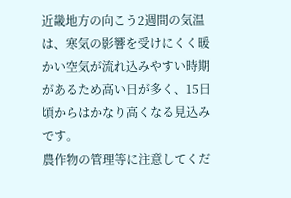近畿地方の向こう2週間の気温は、寒気の影響を受けにくく暖かい空気が流れ込みやすい時期があるため高い日が多く、15日頃からはかなり高くなる見込みです。
農作物の管理等に注意してくだ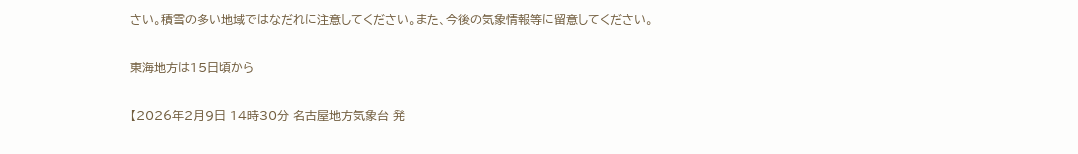さい。積雪の多い地域ではなだれに注意してください。また、今後の気象情報等に留意してください。

東海地方は15日頃から

【2026年2月9日 14時30分 名古屋地方気象台 発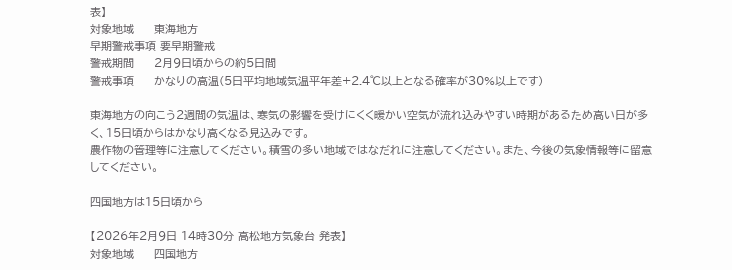表】
対象地域     東海地方
早期警戒事項 要早期警戒
警戒期間     2月9日頃からの約5日間
警戒事項     かなりの高温(5日平均地域気温平年差+2.4℃以上となる確率が30%以上です)

東海地方の向こう2週間の気温は、寒気の影響を受けにくく暖かい空気が流れ込みやすい時期があるため高い日が多く、15日頃からはかなり高くなる見込みです。
農作物の管理等に注意してください。積雪の多い地域ではなだれに注意してください。また、今後の気象情報等に留意してください。

四国地方は15日頃から

【2026年2月9日 14時30分 高松地方気象台 発表】
対象地域     四国地方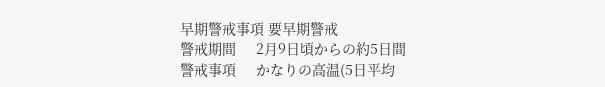早期警戒事項 要早期警戒
警戒期間     2月9日頃からの約5日間
警戒事項     かなりの高温(5日平均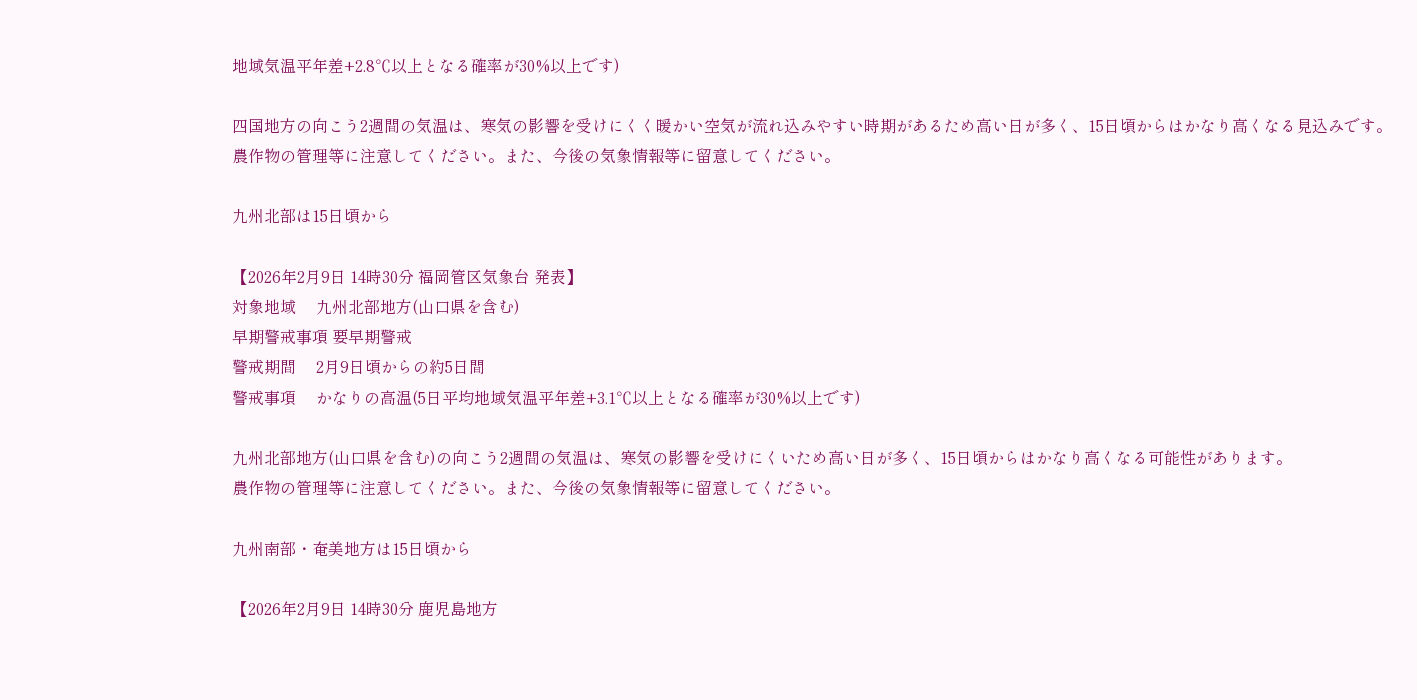地域気温平年差+2.8℃以上となる確率が30%以上です)

四国地方の向こう2週間の気温は、寒気の影響を受けにくく暖かい空気が流れ込みやすい時期があるため高い日が多く、15日頃からはかなり高くなる見込みです。
農作物の管理等に注意してください。また、今後の気象情報等に留意してください。

九州北部は15日頃から

【2026年2月9日 14時30分 福岡管区気象台 発表】
対象地域     九州北部地方(山口県を含む)
早期警戒事項 要早期警戒
警戒期間     2月9日頃からの約5日間
警戒事項     かなりの高温(5日平均地域気温平年差+3.1℃以上となる確率が30%以上です)

九州北部地方(山口県を含む)の向こう2週間の気温は、寒気の影響を受けにくいため高い日が多く、15日頃からはかなり高くなる可能性があります。
農作物の管理等に注意してください。また、今後の気象情報等に留意してください。

九州南部・奄美地方は15日頃から

【2026年2月9日 14時30分 鹿児島地方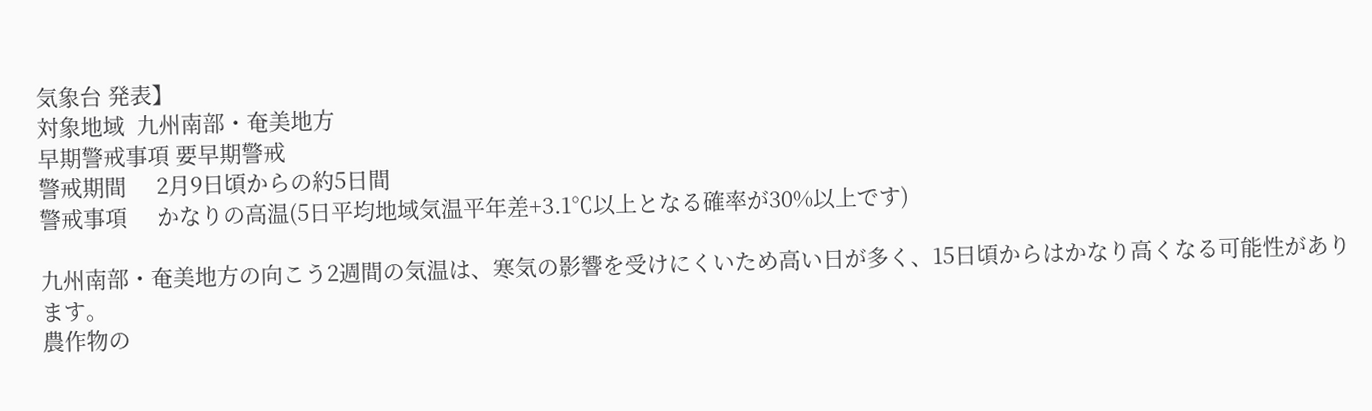気象台 発表】
対象地域  九州南部・奄美地方
早期警戒事項 要早期警戒
警戒期間     2月9日頃からの約5日間
警戒事項     かなりの高温(5日平均地域気温平年差+3.1℃以上となる確率が30%以上です)

九州南部・奄美地方の向こう2週間の気温は、寒気の影響を受けにくいため高い日が多く、15日頃からはかなり高くなる可能性があります。
農作物の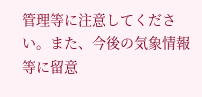管理等に注意してください。また、今後の気象情報等に留意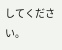してください。